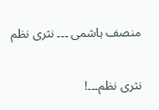منصف ہاشمی ۔۔۔ نثری نظم

نثری نظم۔۔۔!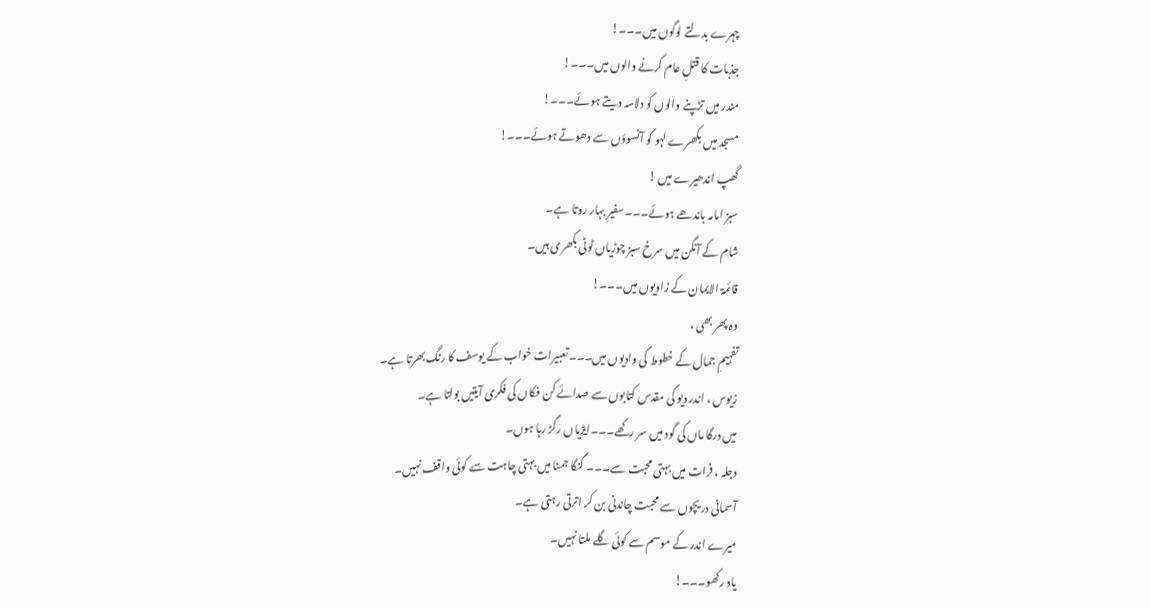چہرے بدلتے لوگوں میں۔۔۔!
جذبات کا قتلِ عام کرنے والوں میں۔۔۔!
مندر میں تڑپنے والوں کو دلاسہ دیتے ہوئے۔۔۔!
مسجد میں بکھرے لہو کو آنسوؤں سے دھوتے ہوئے۔۔۔!
گھپ اندھیرے میں !
سبز امامہ باندھے ہوئے۔۔۔سفیرِ بہار روتا ہے۔
شام کے آنگن میں سرخ سبز چوڑیاں ٹوٹی بکھری ہیں۔
قائمۃ الایمان کے زاویوں میں۔۔۔!
وہ پھر بھی ،
تفہیمِ جمال کے خطوط کی وادیوں میں۔۔۔تعبیرات خواب کے یوسف کا رنگ بھرتا ہے۔
زیوس ، اندر دیو کی مقدس کتابوں سے صدائے کن فکاں کی فکری آیتیں بولتا ہے۔
میں درگا ماں کی گود میں سر رکھے۔۔۔ایڑیاں رگڑ رہا ہوں۔
دجلہ ، فرات میں بہتی محبت سے۔۔۔ گنگا جمنا میں بہتی چاہت سے کوئی واقف نہیں۔
آسمانی دریچوں سے محبت چاندنی بن کر اترتی رہتی ہے۔
میرے اندر کے موسم سے کوئی گلے ملتا نہیں۔
یاد رکھو۔۔۔!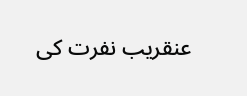عنقریب نفرت کی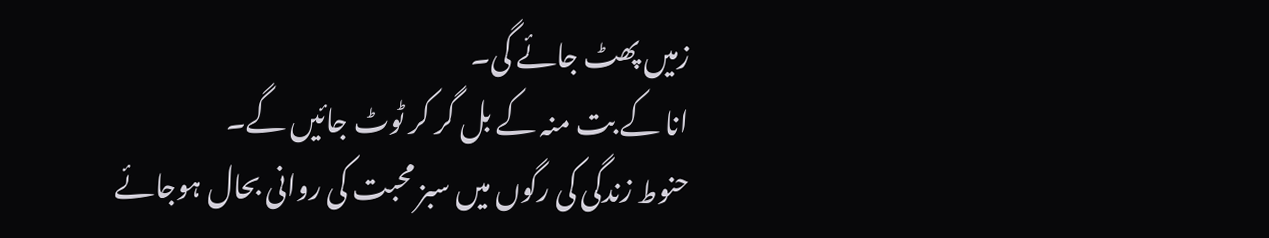زمیں پھٹ جائے گی۔
انا کے بت منہ کے بل گر کر ٹوٹ جائیں گے۔
حنوط زندگی کی رگوں میں سبز محبت کی روانی بحال ہوجائے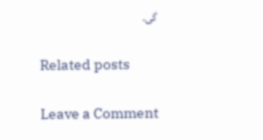گی۔

Related posts

Leave a Comment